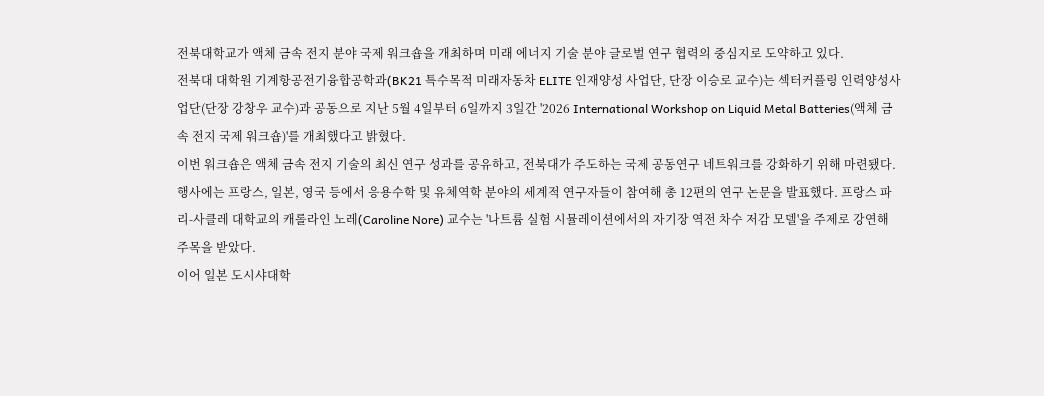전북대학교가 액체 금속 전지 분야 국제 워크숍을 개최하며 미래 에너지 기술 분야 글로벌 연구 협력의 중심지로 도약하고 있다.
전북대 대학원 기계항공전기융합공학과(BK21 특수목적 미래자동차 ELITE 인재양성 사업단, 단장 이승로 교수)는 섹터커플링 인력양성사업단(단장 강창우 교수)과 공동으로 지난 5월 4일부터 6일까지 3일간 '2026 International Workshop on Liquid Metal Batteries(액체 금속 전지 국제 워크숍)'를 개최했다고 밝혔다.
이번 워크숍은 액체 금속 전지 기술의 최신 연구 성과를 공유하고, 전북대가 주도하는 국제 공동연구 네트워크를 강화하기 위해 마련됐다.
행사에는 프랑스, 일본, 영국 등에서 응용수학 및 유체역학 분야의 세계적 연구자들이 참여해 총 12편의 연구 논문을 발표했다. 프랑스 파리-사클레 대학교의 캐롤라인 노레(Caroline Nore) 교수는 '나트륨 실험 시뮬레이션에서의 자기장 역전 차수 저감 모델'을 주제로 강연해 주목을 받았다.
이어 일본 도시샤대학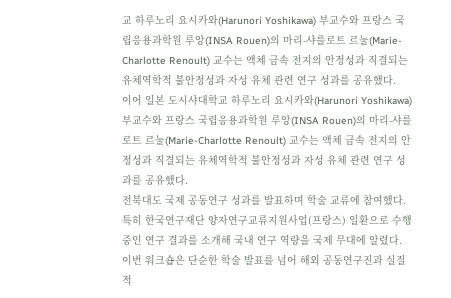교 하루노리 요시카와(Harunori Yoshikawa) 부교수와 프랑스 국립응용과학원 루앙(INSA Rouen)의 마리-샤를로트 르눌(Marie-Charlotte Renoult) 교수는 액체 금속 전지의 안정성과 직결되는 유체역학적 불안정성과 자성 유체 관련 연구 성과를 공유했다.
이어 일본 도시샤대학교 하루노리 요시카와(Harunori Yoshikawa) 부교수와 프랑스 국립응용과학원 루앙(INSA Rouen)의 마리-샤를로트 르눌(Marie-Charlotte Renoult) 교수는 액체 금속 전지의 안정성과 직결되는 유체역학적 불안정성과 자성 유체 관련 연구 성과를 공유했다.
전북대도 국제 공동연구 성과를 발표하며 학술 교류에 참여했다. 특히 한국연구재단 양자연구교류지원사업(프랑스) 일환으로 수행 중인 연구 결과를 소개해 국내 연구 역량을 국제 무대에 알렸다.
이번 워크숍은 단순한 학술 발표를 넘어 해외 공동연구진과 실질적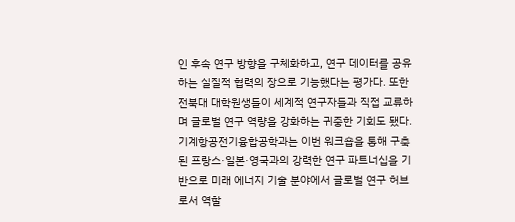인 후속 연구 방향을 구체화하고, 연구 데이터를 공유하는 실질적 협력의 장으로 기능했다는 평가다. 또한 전북대 대학원생들이 세계적 연구자들과 직접 교류하며 글로벌 연구 역량을 강화하는 귀중한 기회도 됐다.
기계항공전기융합공학과는 이번 워크숍을 통해 구축된 프랑스·일본·영국과의 강력한 연구 파트너십을 기반으로 미래 에너지 기술 분야에서 글로벌 연구 허브로서 역할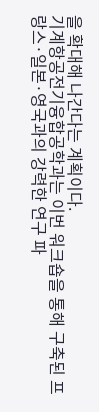을 확대해 나간다는 계획이다.
기계항공전기융합공학과는 이번 워크숍을 통해 구축된 프랑스·일본·영국과의 강력한 연구 파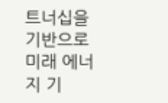트너십을 기반으로 미래 에너지 기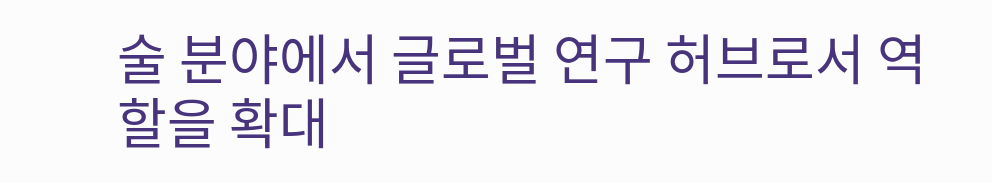술 분야에서 글로벌 연구 허브로서 역할을 확대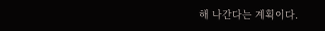해 나간다는 계획이다.